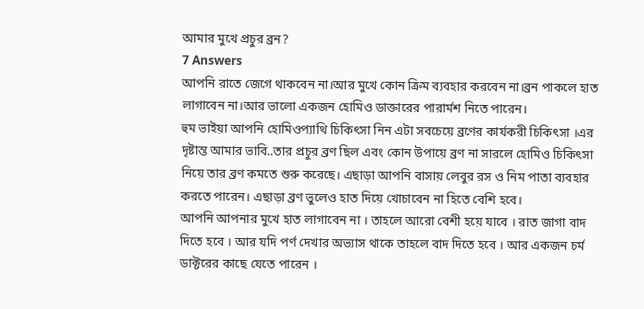আমার মুখে প্রচুর ব্রন?
7 Answers
আপনি রাতে জেগে থাকবেন না।আর মুখে কোন ক্রিম ব্যবহার করবেন না।ব্রন পাকলে হাত লাগাবেন না।আর ভালো একজন হোমিও ডাক্তারের পারার্মশ নিতে পারেন।
হুম ভাইয়া আপনি হোমিওপ্যাথি চিকিৎসা নিন এটা সবচেয়ে ব্রণের কার্যকরী চিকিৎসা ।এর দৃষ্টান্ত আমার ভাবি..তার প্রচুর ব্রণ ছিল এবং কোন উপায়ে ব্রণ না সারলে হোমিও চিকিৎসা নিয়ে তার ব্রণ কমতে শুরু করেছে। এছাড়া আপনি বাসায় লেবুর রস ও নিম পাতা ব্যবহার করতে পারেন। এছাড়া ব্রণ ভুলেও হাত দিয়ে খোচাবেন না হিতে বেশি হবে।
আপনি আপনার মুখে হাত লাগাবেন না । তাহলে আরো বেশী হয়ে যাবে । রাত জাগা বাদ দিতে হবে । আর যদি পর্ণ দেখার অভ্যাস থাকে তাহলে বাদ দিতে হবে । আর একজন চর্ম ডাক্টরের কাছে যেতে পারেন ।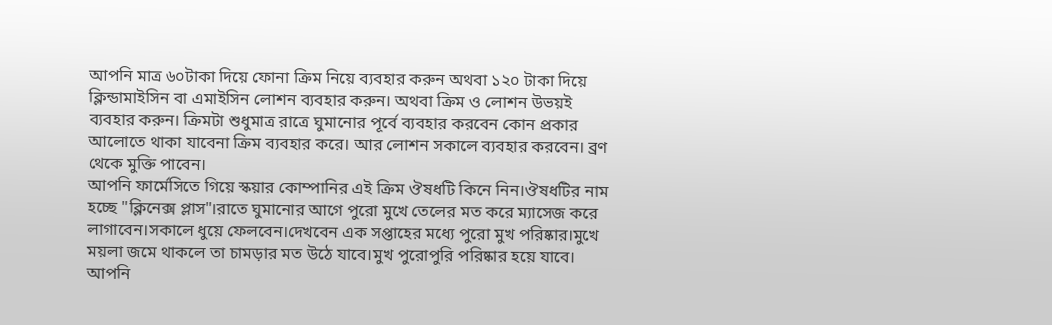আপনি মাত্র ৬০টাকা দিয়ে ফোনা ক্রিম নিয়ে ব্যবহার করুন অথবা ১২০ টাকা দিয়ে ক্লিন্ডামাইসিন বা এমাইসিন লোশন ব্যবহার করুন। অথবা ক্রিম ও লোশন উভয়ই ব্যবহার করুন। ক্রিমটা শুধুমাত্র রাত্রে ঘুমানোর পূর্বে ব্যবহার করবেন কোন প্রকার আলোতে থাকা যাবেনা ক্রিম ব্যবহার করে। আর লোশন সকালে ব্যবহার করবেন। ব্রণ থেকে মুক্তি পাবেন।
আপনি ফার্মেসিতে গিয়ে স্কয়ার কোম্পানির এই ক্রিম ঔষধটি কিনে নিন।ঔষধটির নাম হচ্ছে "ক্লিনেক্স প্লাস"।রাতে ঘুমানোর আগে পুরো মুখে তেলের মত করে ম্যাসেজ করে লাগাবেন।সকালে ধুয়ে ফেলবেন।দেখবেন এক সপ্তাহের মধ্যে পুরো মুখ পরিষ্কার।মুখে ময়লা জমে থাকলে তা চামড়ার মত উঠে যাবে।মুখ পুরোপুরি পরিষ্কার হয়ে যাবে।
আপনি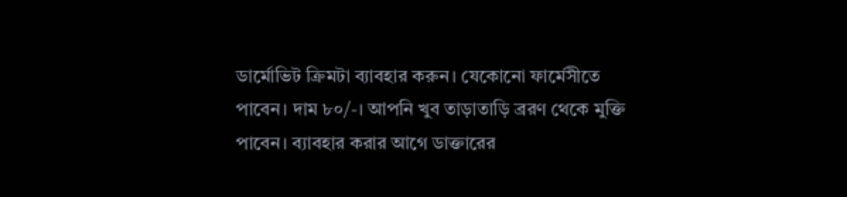ডার্মোভিট ক্রিমটা ব্যাবহার করুন। যেকোনো ফার্মেসীতে পাবেন। দাম ৮০/-। আপনি খুব তাড়াতাড়ি ব্ররণ থেকে মুক্তি পাবেন। ব্যাবহার করার আগে ডাক্তারের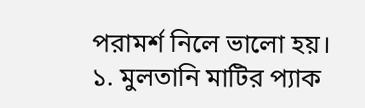পরামর্শ নিলে ভালো হয়।
১. মুলতানি মাটির প্যাক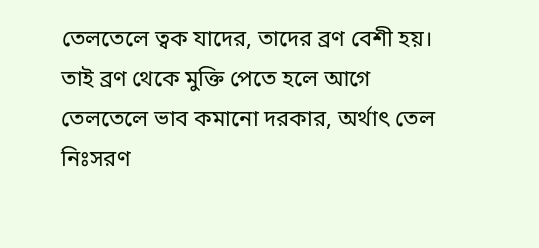তেলতেলে ত্বক যাদের, তাদের ব্রণ বেশী হয়। তাই ব্রণ থেকে মুক্তি পেতে হলে আগে তেলতেলে ভাব কমানো দরকার, অর্থাৎ তেল নিঃসরণ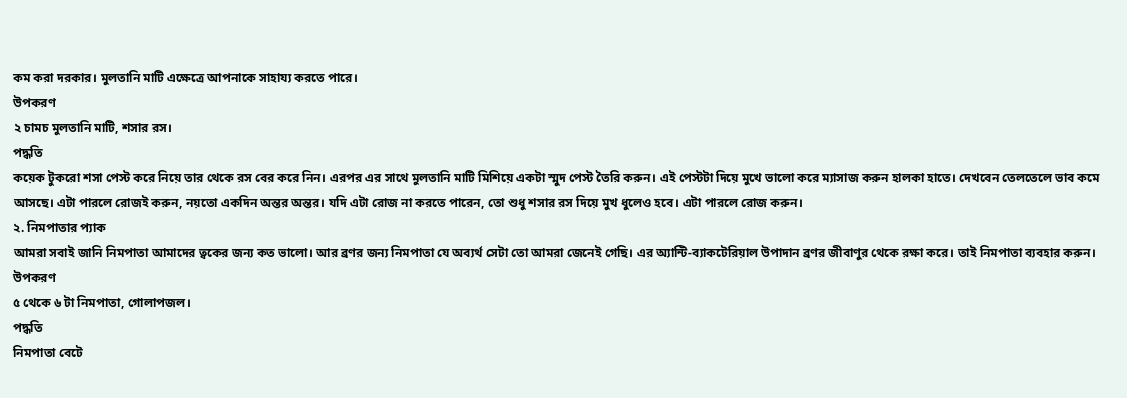কম করা দরকার। মুলতানি মাটি এক্ষেত্রে আপনাকে সাহায্য করতে পারে।
উপকরণ
২ চামচ মুলতানি মাটি, শসার রস।
পদ্ধতি
কয়েক টুকরো শসা পেস্ট করে নিয়ে তার থেকে রস বের করে নিন। এরপর এর সাথে মুলতানি মাটি মিশিয়ে একটা স্মুদ পেস্ট তৈরি করুন। এই পেস্টটা দিয়ে মুখে ভালো করে ম্যাসাজ করুন হালকা হাতে। দেখবেন তেলতেলে ভাব কমে আসছে। এটা পারলে রোজই করুন, নয়তো একদিন অন্তর অন্তর। যদি এটা রোজ না করতে পারেন, তো শুধু শসার রস দিয়ে মুখ ধুলেও হবে। এটা পারলে রোজ করুন।
২. নিমপাতার প্যাক
আমরা সবাই জানি নিমপাতা আমাদের ত্বকের জন্য কত ভালো। আর ব্রণর জন্য নিমপাতা যে অব্যর্থ সেটা তো আমরা জেনেই গেছি। এর অ্যান্টি-ব্যাকটেরিয়াল উপাদান ব্রণর জীবাণুর থেকে রক্ষা করে। তাই নিমপাতা ব্যবহার করুন।
উপকরণ
৫ থেকে ৬ টা নিমপাতা, গোলাপজল।
পদ্ধতি
নিমপাতা বেটে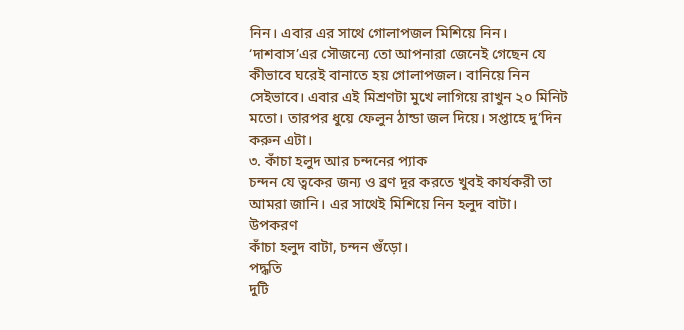নিন। এবার এর সাথে গোলাপজল মিশিয়ে নিন। ‘দাশবাস’এর সৌজন্যে তো আপনারা জেনেই গেছেন যে কীভাবে ঘরেই বানাতে হয় গোলাপজল। বানিয়ে নিন সেইভাবে। এবার এই মিশ্রণটা মুখে লাগিয়ে রাখুন ২০ মিনিট মতো। তারপর ধুয়ে ফেলুন ঠান্ডা জল দিয়ে। সপ্তাহে দু’দিন করুন এটা।
৩. কাঁচা হলুদ আর চন্দনের প্যাক
চন্দন যে ত্বকের জন্য ও ব্রণ দূর করতে খুবই কার্যকরী তা আমরা জানি। এর সাথেই মিশিয়ে নিন হলুদ বাটা।
উপকরণ
কাঁচা হলুদ বাটা, চন্দন গুঁড়ো।
পদ্ধতি
দুটি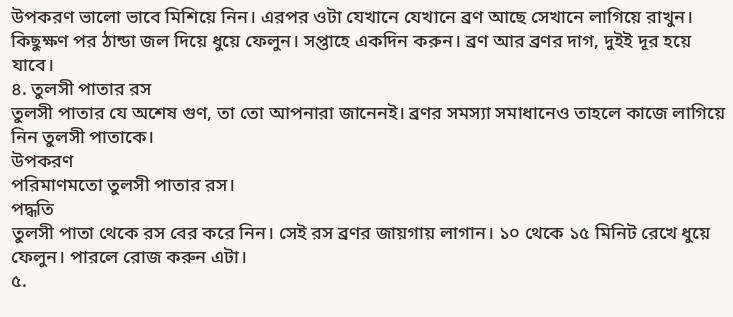উপকরণ ভালো ভাবে মিশিয়ে নিন। এরপর ওটা যেখানে যেখানে ব্রণ আছে সেখানে লাগিয়ে রাখুন। কিছুক্ষণ পর ঠান্ডা জল দিয়ে ধুয়ে ফেলুন। সপ্তাহে একদিন করুন। ব্রণ আর ব্রণর দাগ, দুইই দূর হয়ে যাবে।
৪. তুলসী পাতার রস
তুলসী পাতার যে অশেষ গুণ, তা তো আপনারা জানেনই। ব্রণর সমস্যা সমাধানেও তাহলে কাজে লাগিয়ে নিন তুলসী পাতাকে।
উপকরণ
পরিমাণমতো তুলসী পাতার রস।
পদ্ধতি
তুলসী পাতা থেকে রস বের করে নিন। সেই রস ব্রণর জায়গায় লাগান। ১০ থেকে ১৫ মিনিট রেখে ধুয়ে ফেলুন। পারলে রোজ করুন এটা।
৫.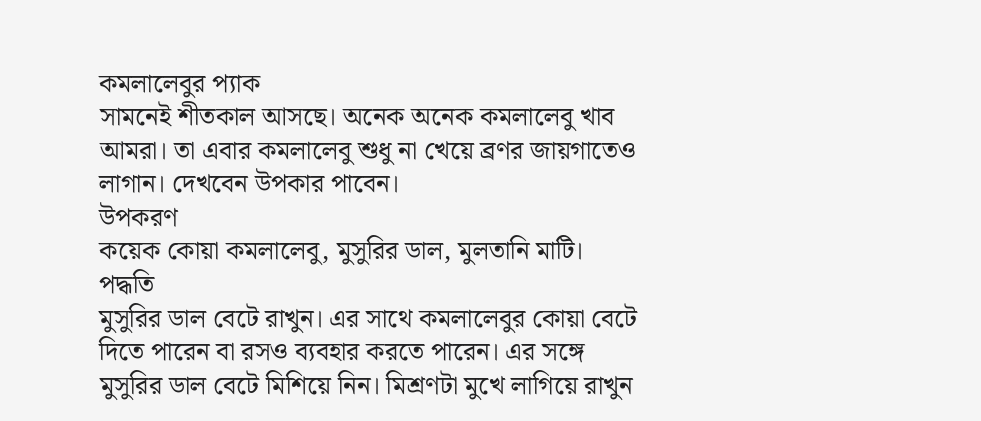কমলালেবুর প্যাক
সামনেই শীতকাল আসছে। অনেক অনেক কমলালেবু খাব আমরা। তা এবার কমলালেবু শুধু না খেয়ে ব্রণর জায়গাতেও লাগান। দেখবেন উপকার পাবেন।
উপকরণ
কয়েক কোয়া কমলালেবু, মুসুরির ডাল, মুলতানি মাটি।
পদ্ধতি
মুসুরির ডাল বেটে রাখুন। এর সাথে কমলালেবুর কোয়া বেটে দিতে পারেন বা রসও ব্যবহার করতে পারেন। এর সঙ্গে মুসুরির ডাল বেটে মিশিয়ে নিন। মিশ্রণটা মুখে লাগিয়ে রাখুন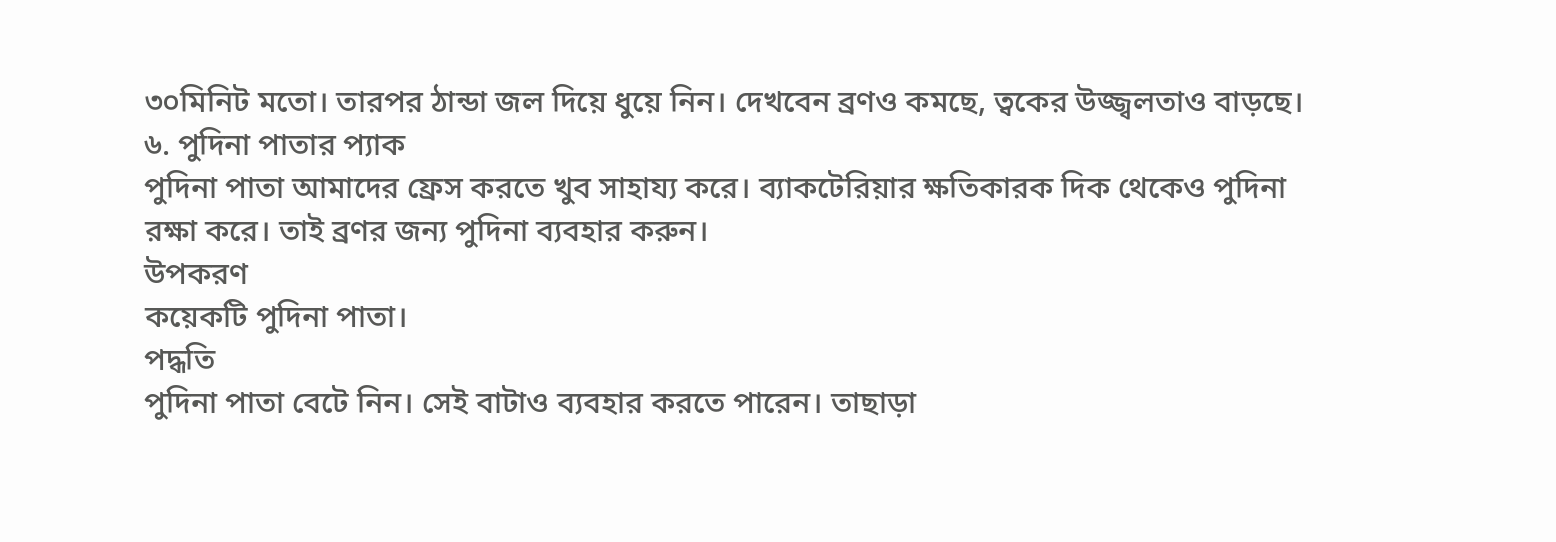৩০মিনিট মতো। তারপর ঠান্ডা জল দিয়ে ধুয়ে নিন। দেখবেন ব্রণও কমছে, ত্বকের উজ্জ্বলতাও বাড়ছে।
৬. পুদিনা পাতার প্যাক
পুদিনা পাতা আমাদের ফ্রেস করতে খুব সাহায্য করে। ব্যাকটেরিয়ার ক্ষতিকারক দিক থেকেও পুদিনা রক্ষা করে। তাই ব্রণর জন্য পুদিনা ব্যবহার করুন।
উপকরণ
কয়েকটি পুদিনা পাতা।
পদ্ধতি
পুদিনা পাতা বেটে নিন। সেই বাটাও ব্যবহার করতে পারেন। তাছাড়া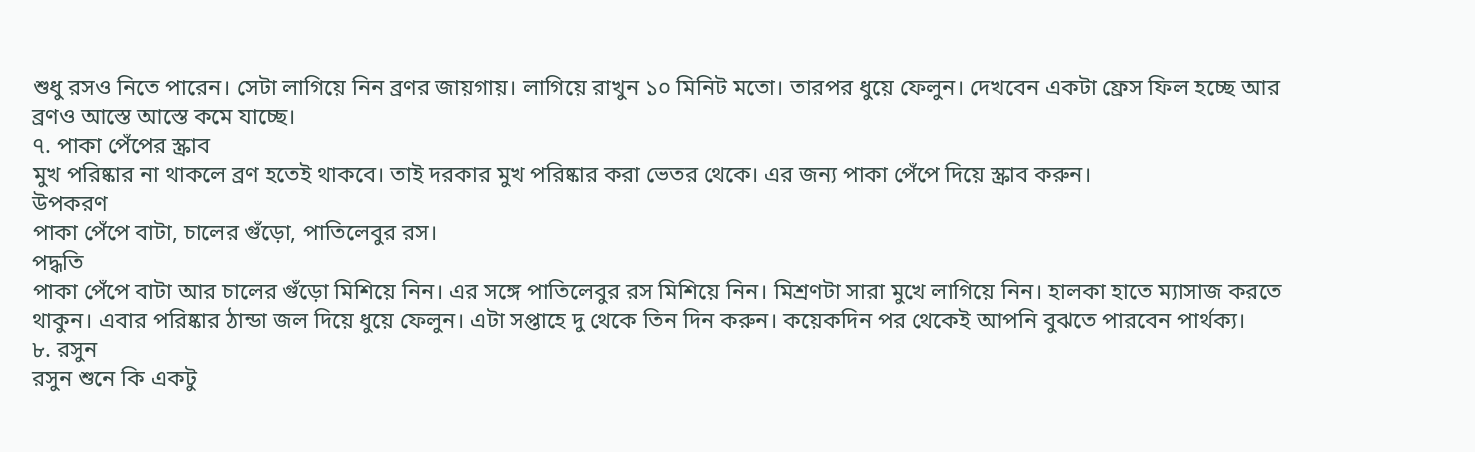শুধু রসও নিতে পারেন। সেটা লাগিয়ে নিন ব্রণর জায়গায়। লাগিয়ে রাখুন ১০ মিনিট মতো। তারপর ধুয়ে ফেলুন। দেখবেন একটা ফ্রেস ফিল হচ্ছে আর ব্রণও আস্তে আস্তে কমে যাচ্ছে।
৭. পাকা পেঁপের স্ক্রাব
মুখ পরিষ্কার না থাকলে ব্রণ হতেই থাকবে। তাই দরকার মুখ পরিষ্কার করা ভেতর থেকে। এর জন্য পাকা পেঁপে দিয়ে স্ক্রাব করুন।
উপকরণ
পাকা পেঁপে বাটা, চালের গুঁড়ো, পাতিলেবুর রস।
পদ্ধতি
পাকা পেঁপে বাটা আর চালের গুঁড়ো মিশিয়ে নিন। এর সঙ্গে পাতিলেবুর রস মিশিয়ে নিন। মিশ্রণটা সারা মুখে লাগিয়ে নিন। হালকা হাতে ম্যাসাজ করতে থাকুন। এবার পরিষ্কার ঠান্ডা জল দিয়ে ধুয়ে ফেলুন। এটা সপ্তাহে দু থেকে তিন দিন করুন। কয়েকদিন পর থেকেই আপনি বুঝতে পারবেন পার্থক্য।
৮. রসুন
রসুন শুনে কি একটু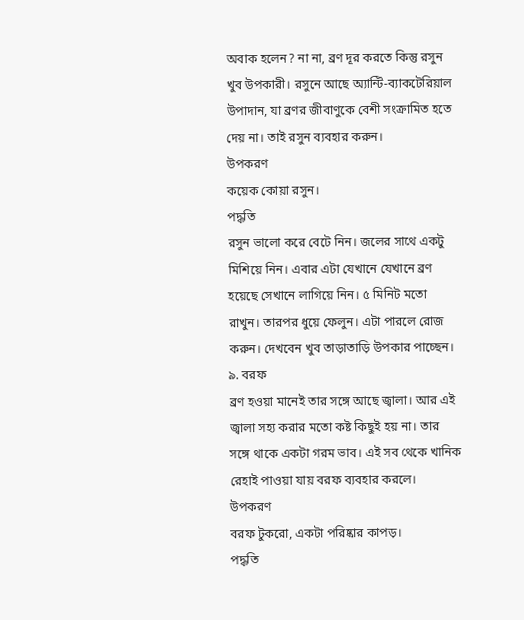অবাক হলেন? না না, ব্রণ দূর করতে কিন্তু রসুন খুব উপকারী। রসুনে আছে অ্যান্টি-ব্যাকটেরিয়াল উপাদান, যা ব্রণর জীবাণুকে বেশী সংক্রামিত হতে দেয় না। তাই রসুন ব্যবহার করুন।
উপকরণ
কয়েক কোয়া রসুন।
পদ্ধতি
রসুন ভালো করে বেটে নিন। জলের সাথে একটু মিশিয়ে নিন। এবার এটা যেখানে যেখানে ব্রণ হয়েছে সেখানে লাগিয়ে নিন। ৫ মিনিট মতো রাখুন। তারপর ধুয়ে ফেলুন। এটা পারলে রোজ করুন। দেখবেন খুব তাড়াতাড়ি উপকার পাচ্ছেন।
৯. বরফ
ব্রণ হওয়া মানেই তার সঙ্গে আছে জ্বালা। আর এই জ্বালা সহ্য করার মতো কষ্ট কিছুই হয় না। তার সঙ্গে থাকে একটা গরম ভাব। এই সব থেকে খানিক রেহাই পাওয়া যায় বরফ ব্যবহার করলে।
উপকরণ
বরফ টুকরো, একটা পরিষ্কার কাপড়।
পদ্ধতি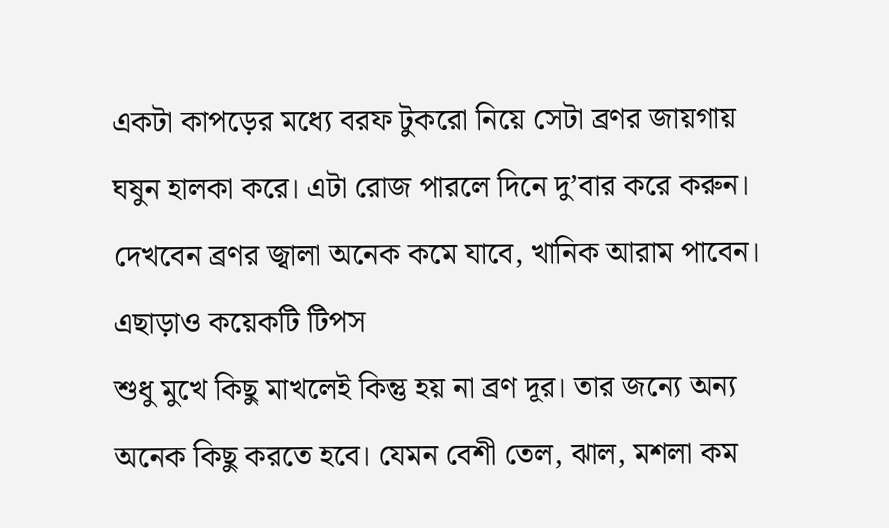একটা কাপড়ের মধ্যে বরফ টুকরো নিয়ে সেটা ব্রণর জায়গায় ঘষুন হালকা করে। এটা রোজ পারলে দিনে দু’বার করে করুন। দেখবেন ব্রণর জ্বালা অনেক কমে যাবে, খানিক আরাম পাবেন।
এছাড়াও কয়েকটি টিপস
শুধু মুখে কিছু মাখলেই কিন্তু হয় না ব্রণ দূর। তার জন্যে অন্য অনেক কিছু করতে হবে। যেমন বেশী তেল, ঝাল, মশলা কম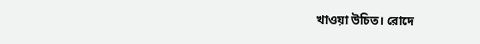খাওয়া উচিত। রোদে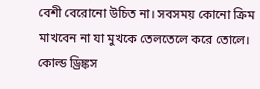বেশী বেরোনো উচিত না। সবসময় কোনো ক্রিম মাখবেন না যা মুখকে তেলতেলে করে তোলে। কোল্ড ড্রিঙ্কস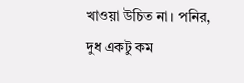খাওয়া উচিত না। পনির, দুধ একটু কম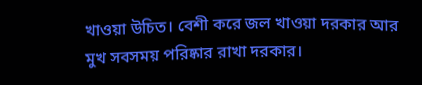খাওয়া উচিত। বেশী করে জল খাওয়া দরকার আর মুখ সবসময় পরিষ্কার রাখা দরকার।